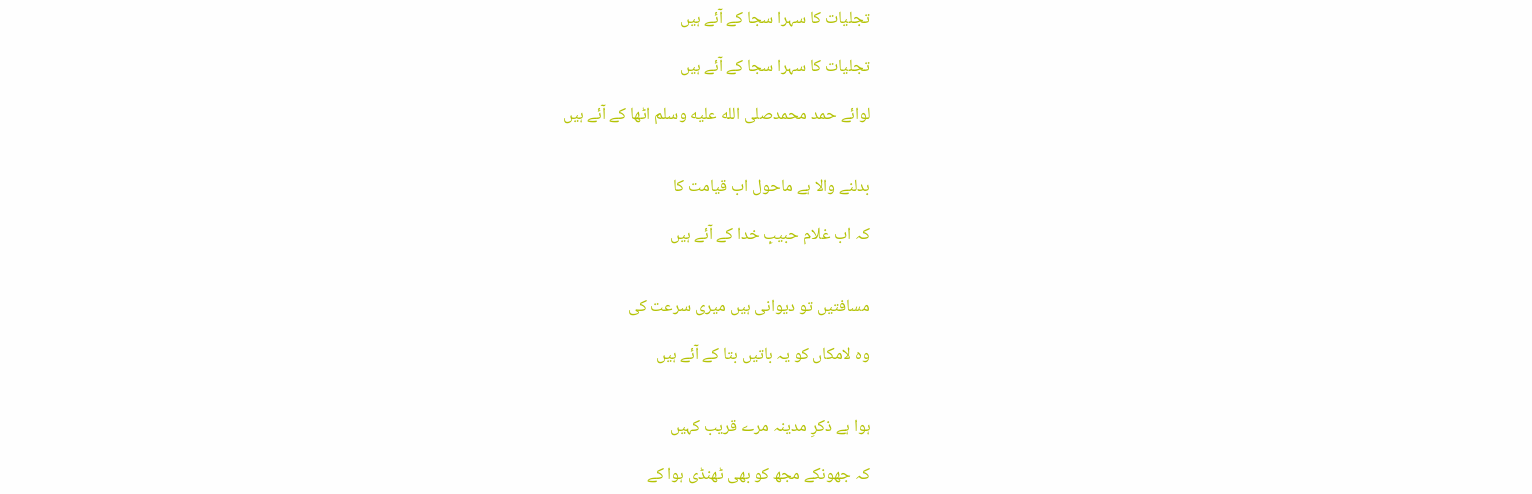تجلیات کا سہرا سجا کے آئے ہیں

تجلیات کا سہرا سجا کے آئے ہیں

لوائے حمد محمدصلى الله عليه وسلم اٹھا کے آئے ہیں


بدلنے والا ہے ماحول اب قیامت کا

کہ اب غلام حبیبِ خدا کے آئے ہیں


مسافتیں تو دیوانی ہیں میری سرعت کی

وہ لامکاں کو یہ باتیں بتا کے آئے ہیں


ہوا ہے ذکرِ مدینہ مرے قریب کہیں

کہ جھونکے مجھ کو بھی ٹھنڈی ہوا کے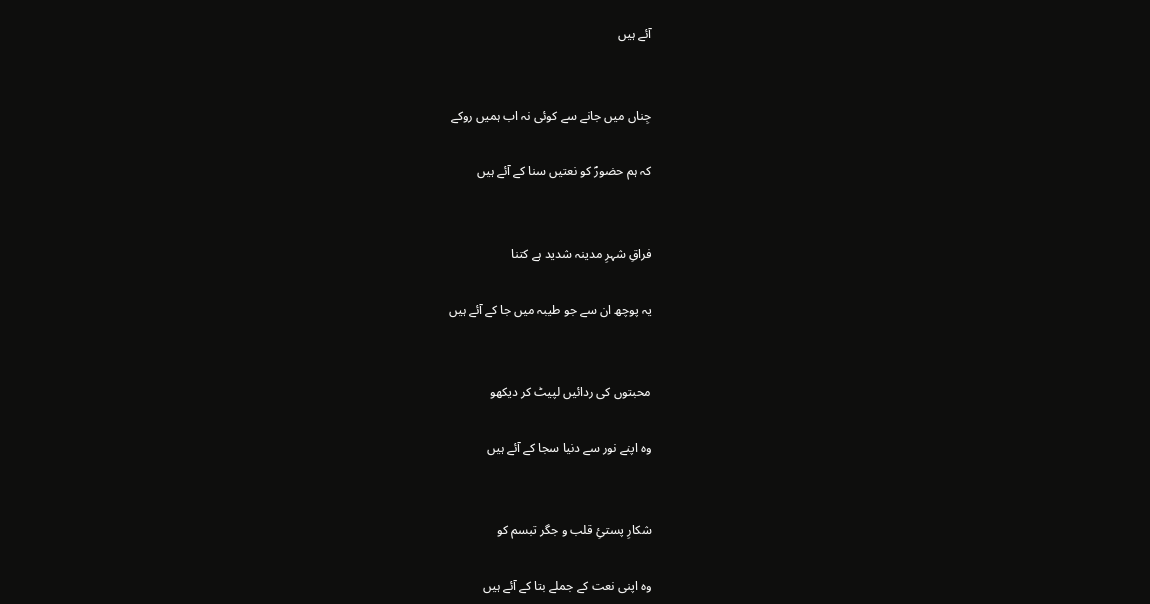آئے ہیں


جِناں میں جانے سے کوئی نہ اب ہمیں روکے

کہ ہم حضورؐ کو نعتیں سنا کے آئے ہیں


فراقِ شہرِ مدینہ شدید ہے کتنا

یہ پوچھ ان سے جو طیبہ میں جا کے آئے ہیں


محبتوں کی ردائیں لپیٹ کر دیکھو

وہ اپنے نور سے دنیا سجا کے آئے ہیں


شکارِ پستئِ قلب و جگر تبسم کو

وہ اپنی نعت کے جملے بتا کے آئے ہیں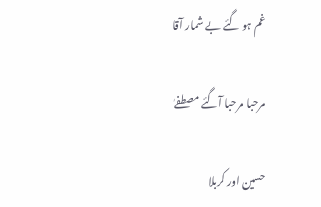غم ہو گئے بے شمار آقا

مرحبا مرحبا آگئے مصطفےٰ

حسین اور کربلا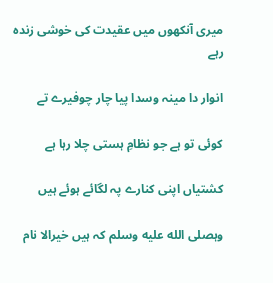میری آنکھوں میں عقیدت کی خوشی زندہ رہے

انوار دا مینہ وسدا پیا چار چوفیرے تے

کوئی تو ہے جو نظامِ ہستی چلا رہا ہے

کشتیاں اپنی کنارے پہ لگائے ہوئے ہیں

وہصلى الله عليه وسلم کہ ہیں خیرالا نام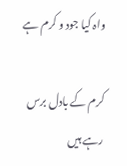واہ کیا جود و کرم ہے

کرم کے بادل برس رہے ہیں